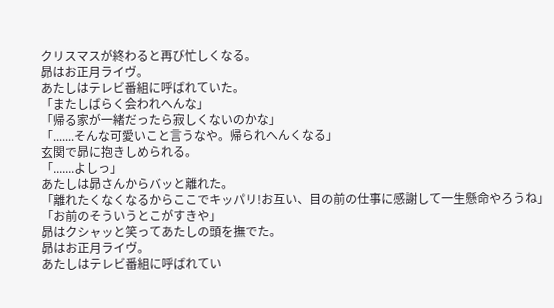クリスマスが終わると再び忙しくなる。
昴はお正月ライヴ。
あたしはテレビ番組に呼ばれていた。
「またしばらく会われへんな」
「帰る家が一緒だったら寂しくないのかな」
「.......そんな可愛いこと言うなや。帰られへんくなる」
玄関で昴に抱きしめられる。
「.......よしっ」
あたしは昴さんからバッと離れた。
「離れたくなくなるからここでキッパリ!お互い、目の前の仕事に感謝して一生懸命やろうね」
「お前のそういうとこがすきや」
昴はクシャッと笑ってあたしの頭を撫でた。
昴はお正月ライヴ。
あたしはテレビ番組に呼ばれてい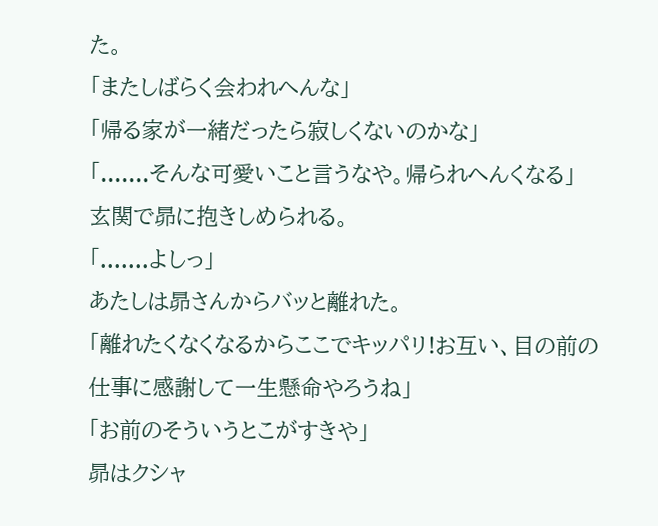た。
「またしばらく会われへんな」
「帰る家が一緒だったら寂しくないのかな」
「.......そんな可愛いこと言うなや。帰られへんくなる」
玄関で昴に抱きしめられる。
「.......よしっ」
あたしは昴さんからバッと離れた。
「離れたくなくなるからここでキッパリ!お互い、目の前の仕事に感謝して一生懸命やろうね」
「お前のそういうとこがすきや」
昴はクシャ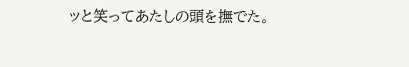ッと笑ってあたしの頭を撫でた。